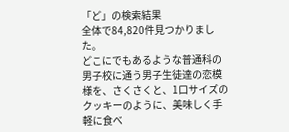「ど」の検索結果
全体で84,820件見つかりました。
どこにでもあるような普通科の男子校に通う男子生徒達の恋模様を、さくさくと、1口サイズのクッキーのように、美味しく手軽に食べ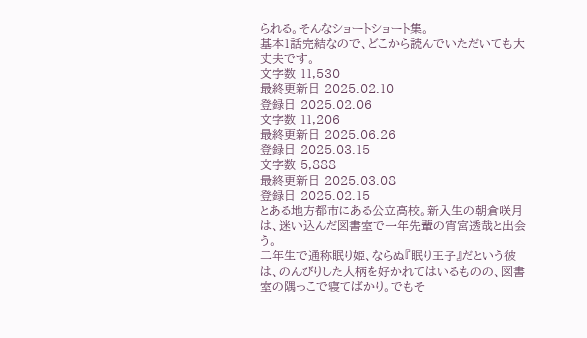られる。そんなショートショート集。
基本1話完結なので、どこから読んでいただいても大丈夫です。
文字数 11,530
最終更新日 2025.02.10
登録日 2025.02.06
文字数 11,206
最終更新日 2025.06.26
登録日 2025.03.15
文字数 5,888
最終更新日 2025.03.08
登録日 2025.02.15
とある地方都市にある公立高校。新入生の朝倉咲月は、迷い込んだ図書室で一年先輩の宵宮透哉と出会う。
二年生で通称眠り姫、ならぬ『眠り王子』だという彼は、のんびりした人柄を好かれてはいるものの、図書室の隅っこで寝てばかり。でもそ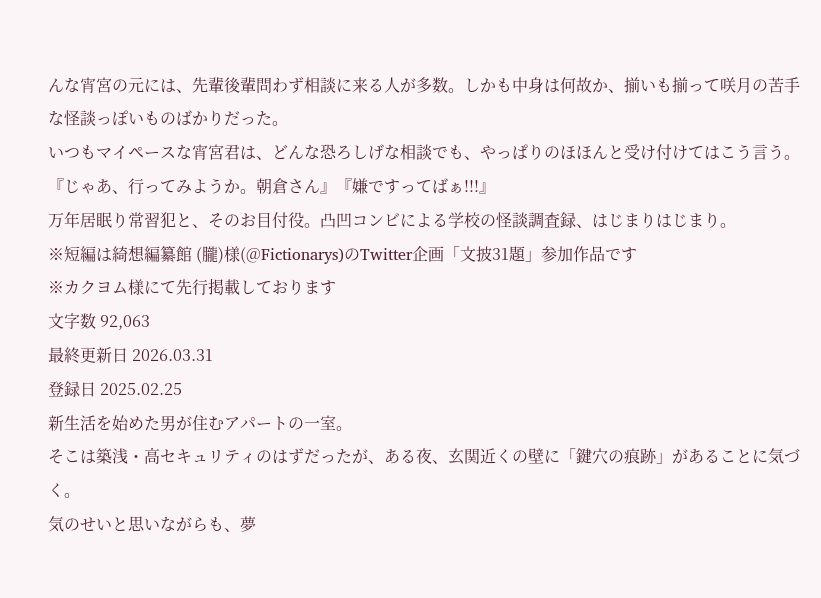んな宵宮の元には、先輩後輩問わず相談に来る人が多数。しかも中身は何故か、揃いも揃って咲月の苦手な怪談っぽいものばかりだった。
いつもマイペースな宵宮君は、どんな恐ろしげな相談でも、やっぱりのほほんと受け付けてはこう言う。
『じゃあ、行ってみようか。朝倉さん』『嫌ですってばぁ!!!』
万年居眠り常習犯と、そのお目付役。凸凹コンビによる学校の怪談調査録、はじまりはじまり。
※短編は綺想編纂館 (朧)様(@Fictionarys)のTwitter企画「文披31題」参加作品です
※カクヨム様にて先行掲載しております
文字数 92,063
最終更新日 2026.03.31
登録日 2025.02.25
新生活を始めた男が住むアパートの一室。
そこは築浅・高セキュリティのはずだったが、ある夜、玄関近くの壁に「鍵穴の痕跡」があることに気づく。
気のせいと思いながらも、夢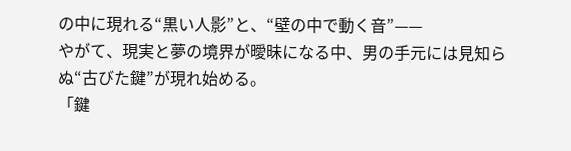の中に現れる“黒い人影”と、“壁の中で動く音”——
やがて、現実と夢の境界が曖昧になる中、男の手元には見知らぬ“古びた鍵”が現れ始める。
「鍵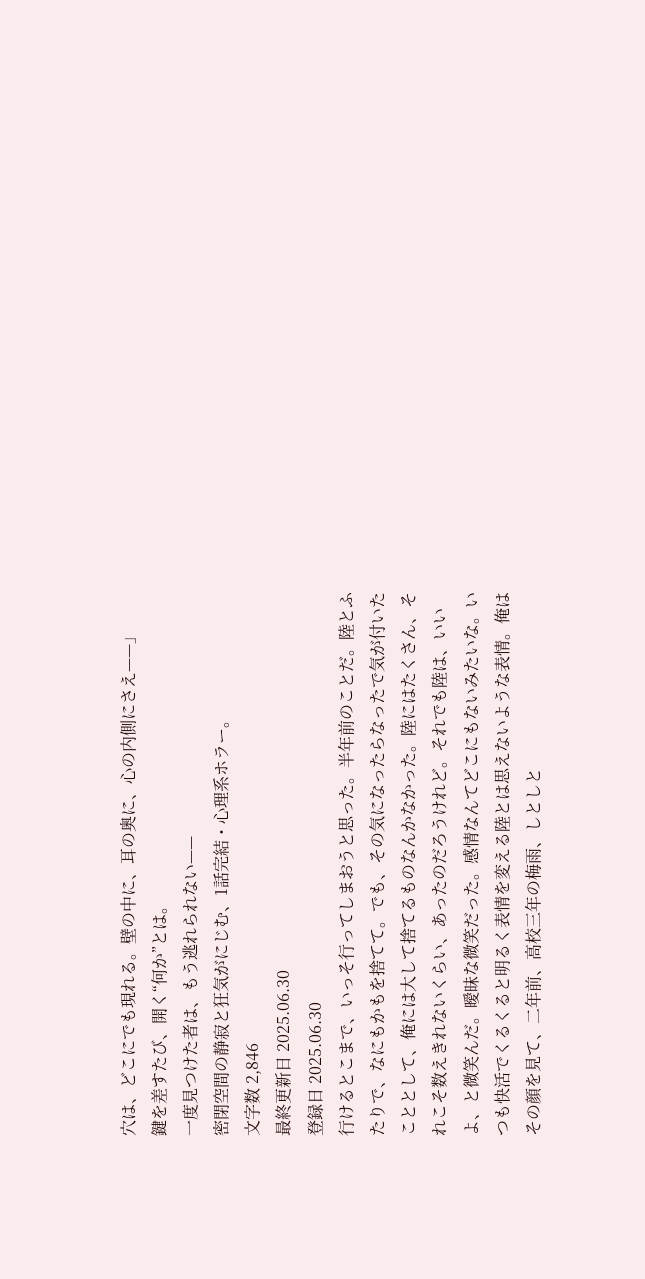穴は、どこにでも現れる。壁の中に、耳の奥に、心の内側にさえ——」
鍵を差すたび、開く“何か”とは。
一度見つけた者は、もう逃れられない——
密閉空間の静寂と狂気がにじむ、1話完結・心理系ホラー。
文字数 2,846
最終更新日 2025.06.30
登録日 2025.06.30
行けるとこまで、いっそ行ってしまおうと思った。半年前のことだ。陸とふたりで、なにもかもを捨てて。でも、その気になったらなったで気が付いたこととして、俺には大して捨てるものなんかなかった。陸にはたくさん、それこそ数えきれないくらい、あったのだろうけれど。それでも陸は、いいよ、と微笑んだ。曖昧な微笑だった。感情なんてどこにもないみたいな。いつも快活でくるくると明るく表情を変える陸とは思えないような表情。俺はその顔を見て、二年前、高校三年の梅雨、しとしと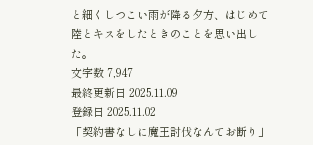と細くしつこい雨が降る夕方、はじめて陸とキスをしたときのことを思い出した。
文字数 7,947
最終更新日 2025.11.09
登録日 2025.11.02
「契約書なしに魔王討伐なんてお断り」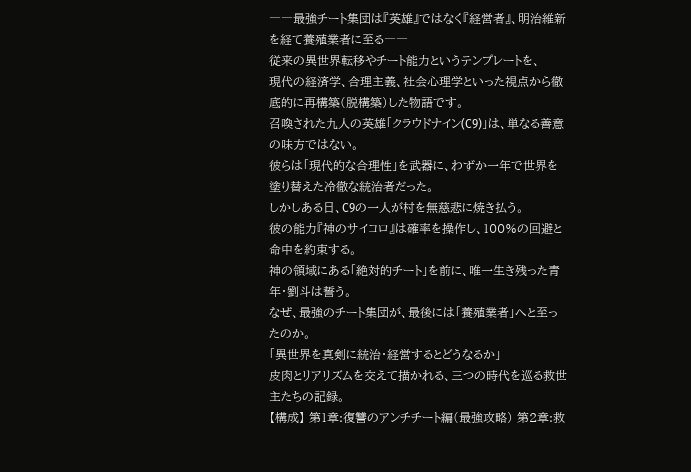――最強チート集団は『英雄』ではなく『経営者』、明治維新を経て養殖業者に至る――
従来の異世界転移やチート能力というテンプレートを、
現代の経済学、合理主義、社会心理学といった視点から徹底的に再構築(脱構築)した物語です。
召喚された九人の英雄「クラウドナイン(C9)」は、単なる善意の味方ではない。
彼らは「現代的な合理性」を武器に、わずか一年で世界を塗り替えた冷徹な統治者だった。
しかしある日、C9の一人が村を無慈悲に焼き払う。
彼の能力『神のサイコロ』は確率を操作し、100%の回避と命中を約束する。
神の領域にある「絶対的チート」を前に、唯一生き残った青年・劉斗は誓う。
なぜ、最強のチート集団が、最後には「養殖業者」へと至ったのか。
「異世界を真剣に統治・経営するとどうなるか」
皮肉とリアリズムを交えて描かれる、三つの時代を巡る救世主たちの記録。
【構成】 第1章:復讐のアンチチート編(最強攻略) 第2章:救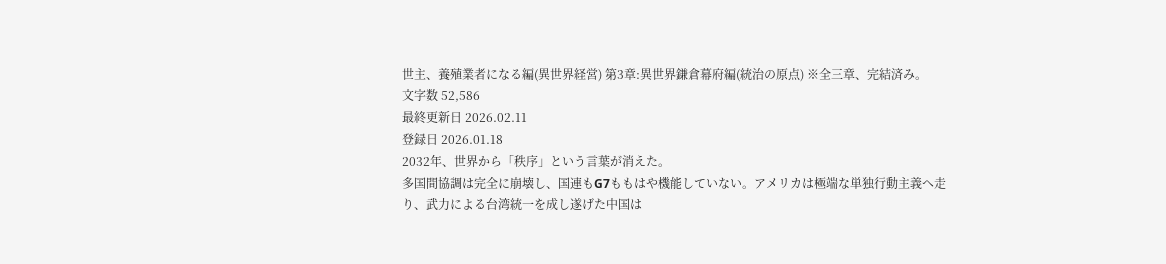世主、養殖業者になる編(異世界経営) 第3章:異世界鎌倉幕府編(統治の原点) ※全三章、完結済み。
文字数 52,586
最終更新日 2026.02.11
登録日 2026.01.18
2032年、世界から「秩序」という言葉が消えた。
多国間協調は完全に崩壊し、国連もG7ももはや機能していない。アメリカは極端な単独行動主義へ走り、武力による台湾統一を成し遂げた中国は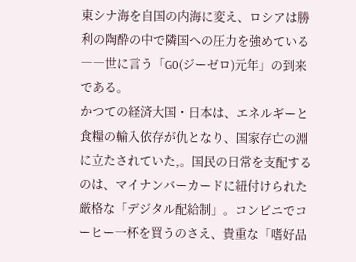東シナ海を自国の内海に変え、ロシアは勝利の陶酔の中で隣国への圧力を強めている――世に言う「G0(ジーゼロ)元年」の到来である。
かつての経済大国・日本は、エネルギーと食糧の輸入依存が仇となり、国家存亡の淵に立たされていた,。国民の日常を支配するのは、マイナンバーカードに紐付けられた厳格な「デジタル配給制」。コンビニでコーヒー一杯を買うのさえ、貴重な「嗜好品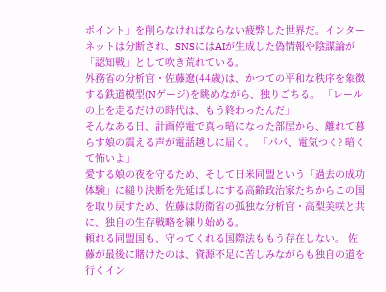ポイント」を削らなければならない疲弊した世界だ。インターネットは分断され、SNSにはAIが生成した偽情報や陰謀論が「認知戦」として吹き荒れている。
外務省の分析官・佐藤遼(44歳)は、かつての平和な秩序を象徴する鉄道模型(Nゲージ)を眺めながら、独りごちる。 「レールの上を走るだけの時代は、もう終わったんだ」
そんなある日、計画停電で真っ暗になった部屋から、離れて暮らす娘の震える声が電話越しに届く。 「パパ、電気つく? 暗くて怖いよ」
愛する娘の夜を守るため、そして日米同盟という「過去の成功体験」に縋り決断を先延ばしにする高齢政治家たちからこの国を取り戻すため、佐藤は防衛省の孤独な分析官・高梨美咲と共に、独自の生存戦略を練り始める。
頼れる同盟国も、守ってくれる国際法ももう存在しない。 佐藤が最後に賭けたのは、資源不足に苦しみながらも独自の道を行くイン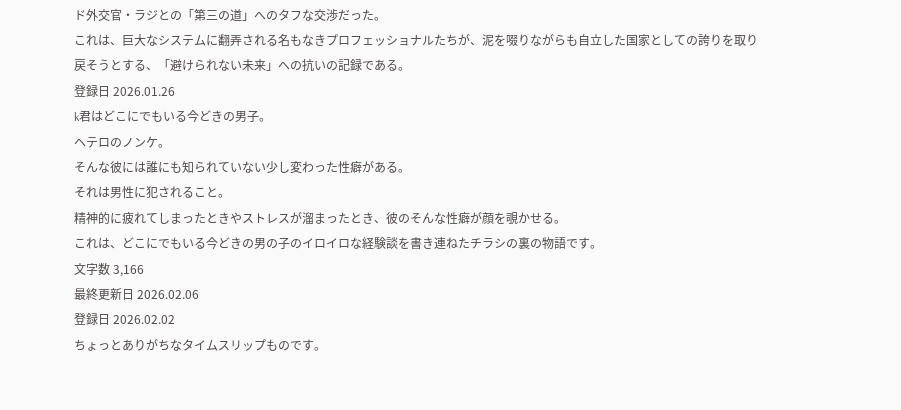ド外交官・ラジとの「第三の道」へのタフな交渉だった。
これは、巨大なシステムに翻弄される名もなきプロフェッショナルたちが、泥を啜りながらも自立した国家としての誇りを取り戻そうとする、「避けられない未来」への抗いの記録である。
登録日 2026.01.26
k君はどこにでもいる今どきの男子。
ヘテロのノンケ。
そんな彼には誰にも知られていない少し変わった性癖がある。
それは男性に犯されること。
精神的に疲れてしまったときやストレスが溜まったとき、彼のそんな性癖が顔を覗かせる。
これは、どこにでもいる今どきの男の子のイロイロな経験談を書き連ねたチラシの裏の物語です。
文字数 3,166
最終更新日 2026.02.06
登録日 2026.02.02
ちょっとありがちなタイムスリップものです。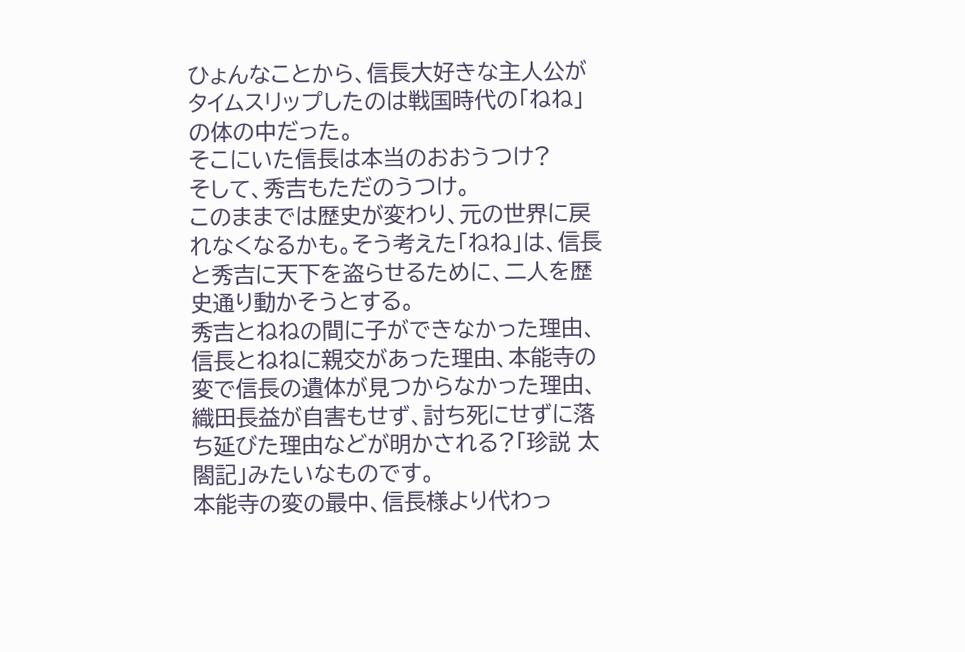ひょんなことから、信長大好きな主人公がタイムスリップしたのは戦国時代の「ねね」の体の中だった。
そこにいた信長は本当のおおうつけ?
そして、秀吉もただのうつけ。
このままでは歴史が変わり、元の世界に戻れなくなるかも。そう考えた「ねね」は、信長と秀吉に天下を盗らせるために、二人を歴史通り動かそうとする。
秀吉とねねの間に子ができなかった理由、信長とねねに親交があった理由、本能寺の変で信長の遺体が見つからなかった理由、織田長益が自害もせず、討ち死にせずに落ち延びた理由などが明かされる?「珍説 太閤記」みたいなものです。
本能寺の変の最中、信長様より代わっ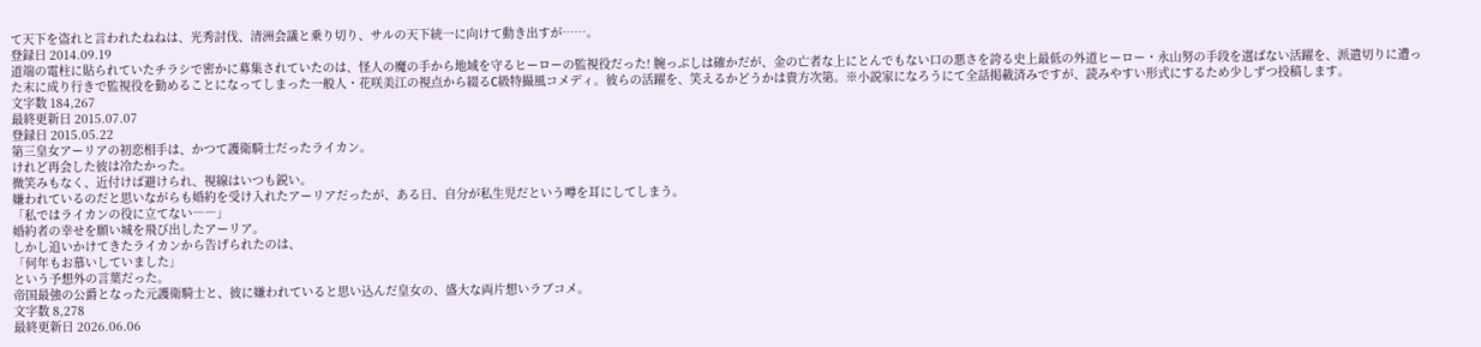て天下を盗れと言われたねねは、光秀討伐、清洲会議と乗り切り、サルの天下統一に向けて動き出すが……。
登録日 2014.09.19
道端の電柱に貼られていたチラシで密かに募集されていたのは、怪人の魔の手から地域を守るヒーローの監視役だった! 腕っぷしは確かだが、金の亡者な上にとんでもない口の悪さを誇る史上最低の外道ヒーロー・永山努の手段を選ばない活躍を、派遣切りに遭った末に成り行きで監視役を勤めることになってしまった一般人・花咲美江の視点から綴るC級特撮風コメディ。彼らの活躍を、笑えるかどうかは貴方次第。※小説家になろうにて全話掲載済みですが、読みやすい形式にするため少しずつ投稿します。
文字数 184,267
最終更新日 2015.07.07
登録日 2015.05.22
第三皇女アーリアの初恋相手は、かつて護衛騎士だったライカン。
けれど再会した彼は冷たかった。
微笑みもなく、近付けば避けられ、視線はいつも鋭い。
嫌われているのだと思いながらも婚約を受け入れたアーリアだったが、ある日、自分が私生児だという噂を耳にしてしまう。
「私ではライカンの役に立てない――」
婚約者の幸せを願い城を飛び出したアーリア。
しかし追いかけてきたライカンから告げられたのは、
「何年もお慕いしていました」
という予想外の言葉だった。
帝国最強の公爵となった元護衛騎士と、彼に嫌われていると思い込んだ皇女の、盛大な両片想いラブコメ。
文字数 8,278
最終更新日 2026.06.06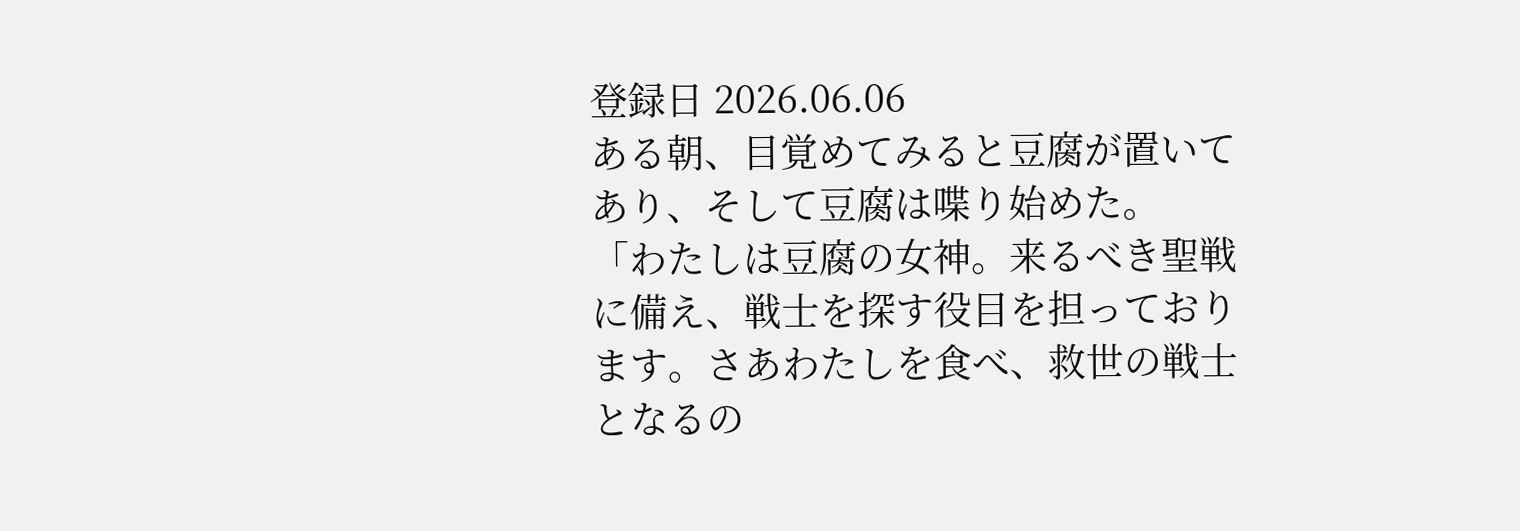登録日 2026.06.06
ある朝、目覚めてみると豆腐が置いてあり、そして豆腐は喋り始めた。
「わたしは豆腐の女神。来るべき聖戦に備え、戦士を探す役目を担っております。さあわたしを食べ、救世の戦士となるの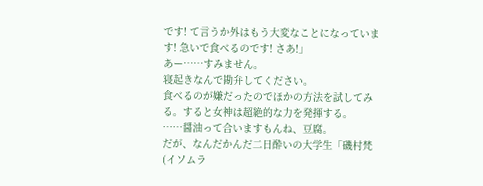です! て言うか外はもう大変なことになっています! 急いで食べるのです! さあ!」
あー……すみません。
寝起きなんで勘弁してください。
食べるのが嫌だったのでほかの方法を試してみる。すると女神は超絶的な力を発揮する。
……醤油って合いますもんね、豆腐。
だが、なんだかんだ二日酔いの大学生「磯村梵(イソムラ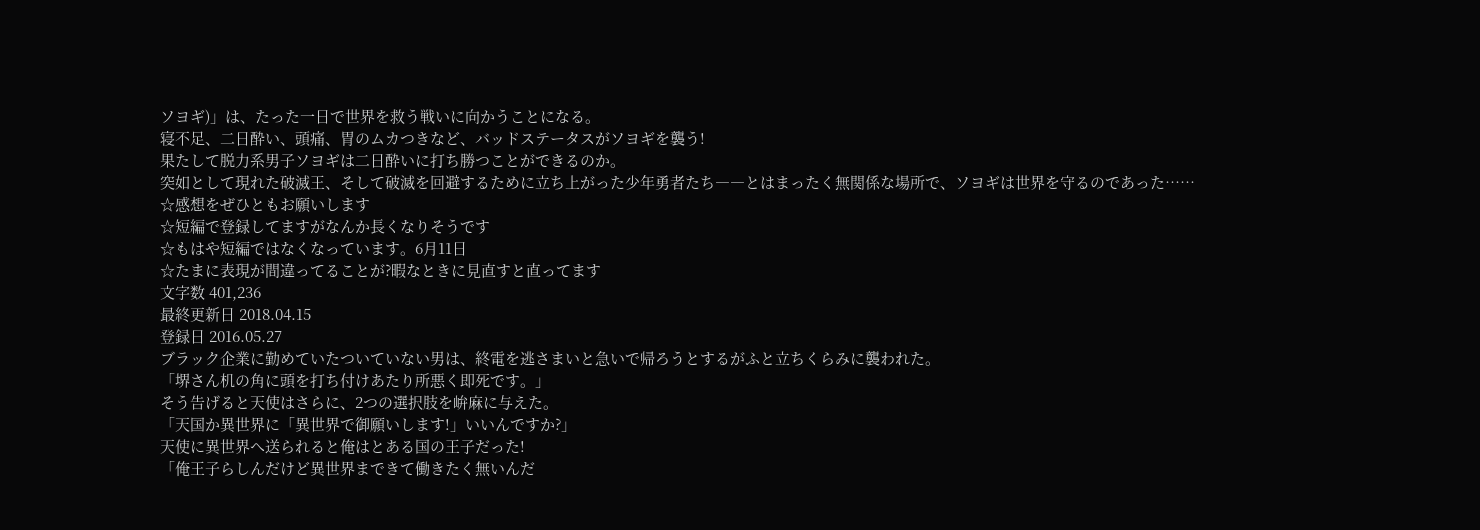ソヨギ)」は、たった一日で世界を救う戦いに向かうことになる。
寝不足、二日酔い、頭痛、胃のムカつきなど、バッドステータスがソヨギを襲う!
果たして脱力系男子ソヨギは二日酔いに打ち勝つことができるのか。
突如として現れた破滅王、そして破滅を回避するために立ち上がった少年勇者たち――とはまったく無関係な場所で、ソヨギは世界を守るのであった……
☆感想をぜひともお願いします
☆短編で登録してますがなんか長くなりそうです
☆もはや短編ではなくなっています。6月11日
☆たまに表現が間違ってることが?暇なときに見直すと直ってます
文字数 401,236
最終更新日 2018.04.15
登録日 2016.05.27
ブラック企業に勤めていたついていない男は、終電を逃さまいと急いで帰ろうとするがふと立ちくらみに襲われた。
「堺さん机の角に頭を打ち付けあたり所悪く即死です。」
そう告げると天使はさらに、2つの選択肢を峅麻に与えた。
「天国か異世界に「異世界で御願いします!」いいんですか?」
天使に異世界へ送られると俺はとある国の王子だった!
「俺王子らしんだけど異世界まできて働きたく無いんだ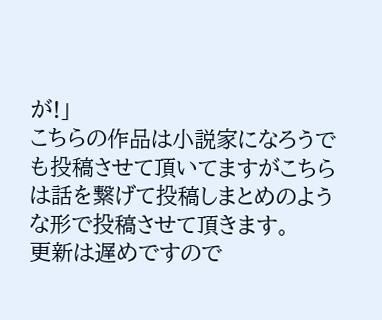が!」
こちらの作品は小説家になろうでも投稿させて頂いてますがこちらは話を繋げて投稿しまとめのような形で投稿させて頂きます。
更新は遅めですので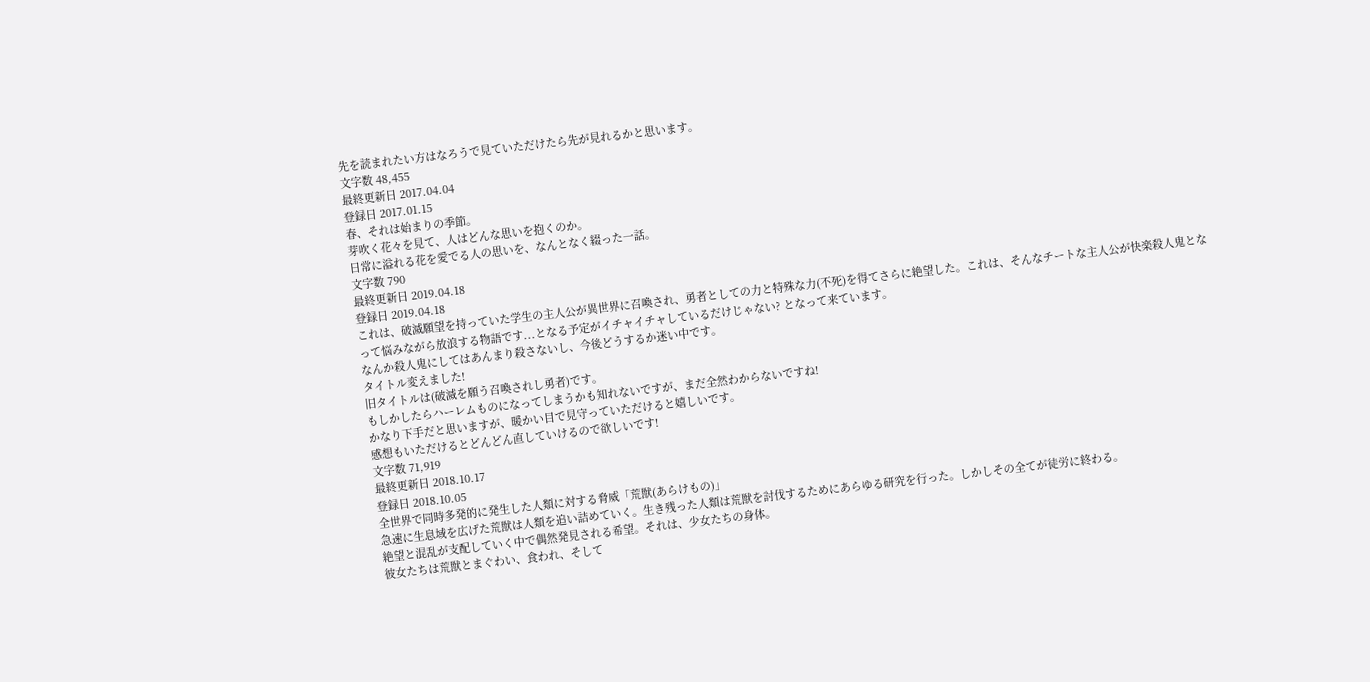先を読まれたい方はなろうで見ていただけたら先が見れるかと思います。
文字数 48,455
最終更新日 2017.04.04
登録日 2017.01.15
春、それは始まりの季節。
芽吹く花々を見て、人はどんな思いを抱くのか。
日常に溢れる花を愛でる人の思いを、なんとなく綴った一話。
文字数 790
最終更新日 2019.04.18
登録日 2019.04.18
これは、破滅願望を持っていた学生の主人公が異世界に召喚され、勇者としての力と特殊な力(不死)を得てさらに絶望した。これは、そんなチートな主人公が快楽殺人鬼となって悩みながら放浪する物語です...となる予定がイチャイチャしているだけじゃない? となって来ています。
なんか殺人鬼にしてはあんまり殺さないし、今後どうするか迷い中です。
タイトル変えました!
旧タイトルは(破滅を願う召喚されし勇者)です。
もしかしたらハーレムものになってしまうかも知れないですが、まだ全然わからないですね!
かなり下手だと思いますが、暖かい目で見守っていただけると嬉しいです。
感想もいただけるとどんどん直していけるので欲しいです!
文字数 71,919
最終更新日 2018.10.17
登録日 2018.10.05
全世界で同時多発的に発生した人類に対する脅威「荒獣(あらけもの)」
急速に生息域を広げた荒獣は人類を追い詰めていく。生き残った人類は荒獣を討伐するためにあらゆる研究を行った。しかしその全てが徒労に終わる。
絶望と混乱が支配していく中で偶然発見される希望。それは、少女たちの身体。
彼女たちは荒獣とまぐわい、食われ、そして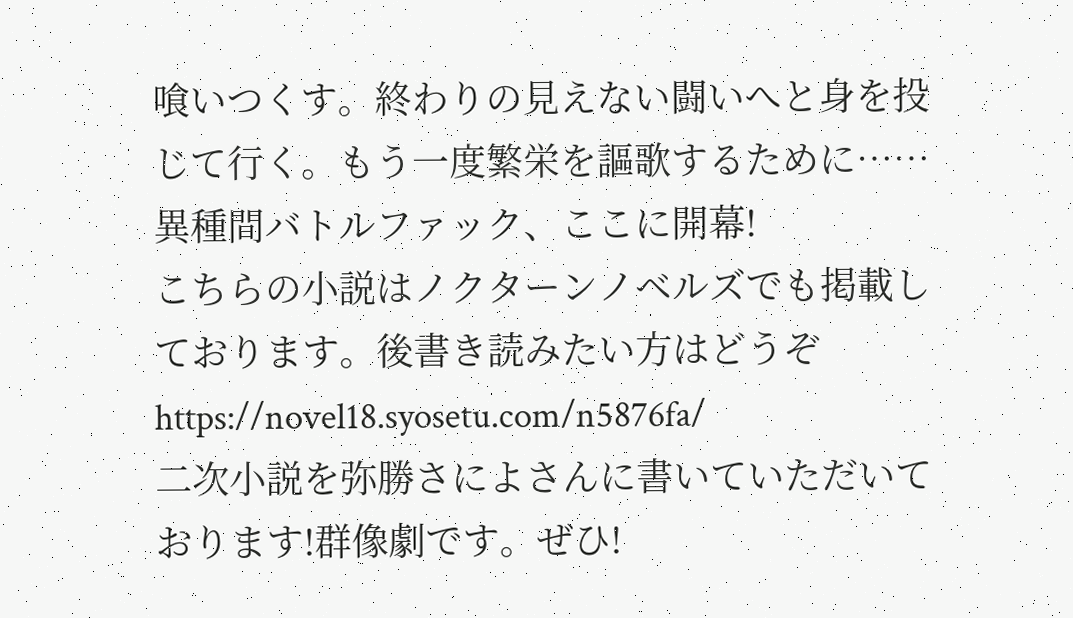喰いつくす。終わりの見えない闘いへと身を投じて行く。もう一度繁栄を謳歌するために……異種間バトルファック、ここに開幕!
こちらの小説はノクターンノベルズでも掲載しております。後書き読みたい方はどうぞ
https://novel18.syosetu.com/n5876fa/
二次小説を弥勝さによさんに書いていただいております!群像劇です。ぜひ!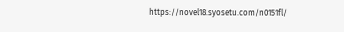https://novel18.syosetu.com/n0151fl/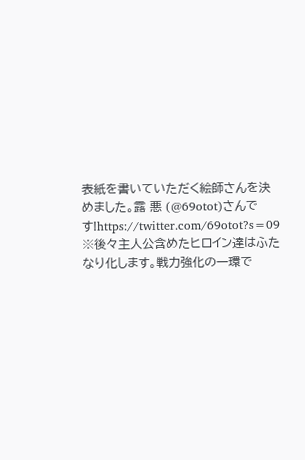表紙を書いていただく絵師さんを決めました。露 悪 (@69otot)さんです!https://twitter.com/69otot?s=09
※後々主人公含めたヒロイン達はふたなり化します。戦力強化の一環で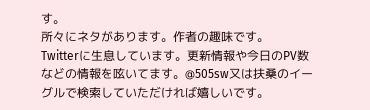す。
所々にネタがあります。作者の趣味です。
Twitterに生息しています。更新情報や今日のPV数などの情報を呟いてます。@505sw又は扶桑のイーグルで検索していただければ嬉しいです。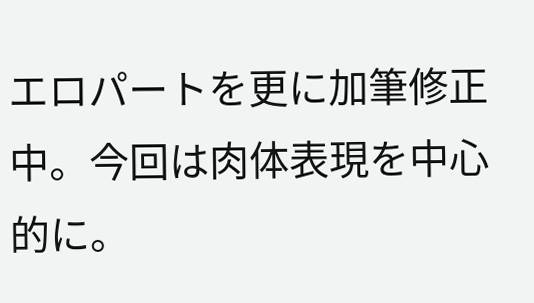エロパートを更に加筆修正中。今回は肉体表現を中心的に。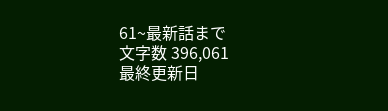61~最新話まで
文字数 396,061
最終更新日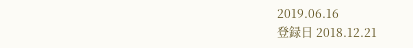2019.06.16
登録日 2018.12.21